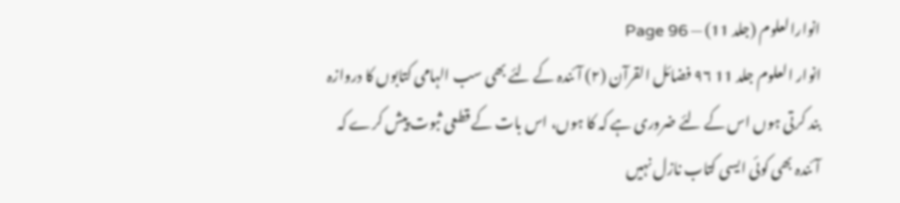انوارالعلوم (جلد 11) — Page 96
انوار العلوم جلد 11 ۹۶ فضائل القرآن (۲) آئندہ کے لئے بھی سب الہامی کتابوں کا دروازہ بند کرتی ہوں اس کے لئے ضروری ہے کہ کا ہوں، اس بات کے قطعی ثبوت پیش کرے کہ آئندہ بھی کوئی ایسی کتاب نازل نہیں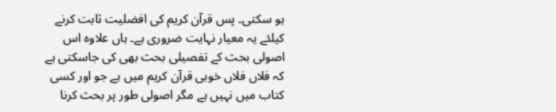ہو سکتی۔ پس قرآن کریم کی افضلیت ثابت کرنے کیلئے یہ معیار نہایت ضروری ہے۔ ہاں علاوہ اس اصولی بحث کے تفصیلی بحث بھی کی جاسکتی ہے کہ فلاں فلاں خوبی قرآن کریم میں ہے جو اور کسی کتاب میں نہیں ہے مگر اصولی طور پر بحث کرنا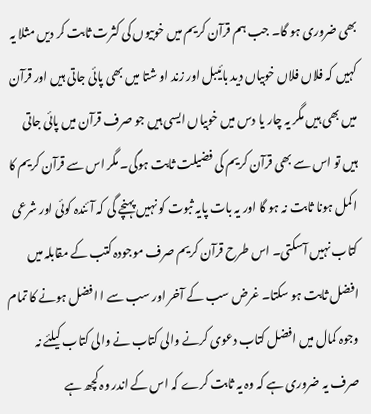بھی ضروری ہو گا۔ جب ہم قرآن کریم میں خوبیوں کی کثرت ثابت کر دیں مثلا یہ کہیں کہ فلاں فلاں خوبیاں دید بائیبل اور زند او شتا میں بھی پائی جاتی ہیں اور قرآن میں بھی ہیں مگر یہ چار یا دس میں خوبیاں ایسی ہیں جو صرف قرآن میں پائی جاتی ہیں تو اس سے بھی قرآن کریم کی فضیلت ثابت ہوگی۔ مگر اس سے قرآن کریم کا اکمل ہونا ثابت نہ ہو گا اور یہ بات پایہ ثبوت کو نہیں پہنچے گی کہ آئندہ کوئی اور شرعی کتاب نہیں آسکتی۔ اس طرح قرآن کریم صرف موجودہ کتب کے مقابلہ میں افضل ثابت ہو سکتا۔ غرض سب کے آخر اور سب سے ا افضل ہونے کا تمام وجوہ کمال میں افضل کتاب دعوی کرنے والی کتاب نے والی کتاب کیلئے نہ صرف یہ ضروری ہے کہ وہ یہ ثابت کرے کہ اس کے اندر وہ کچھ ہے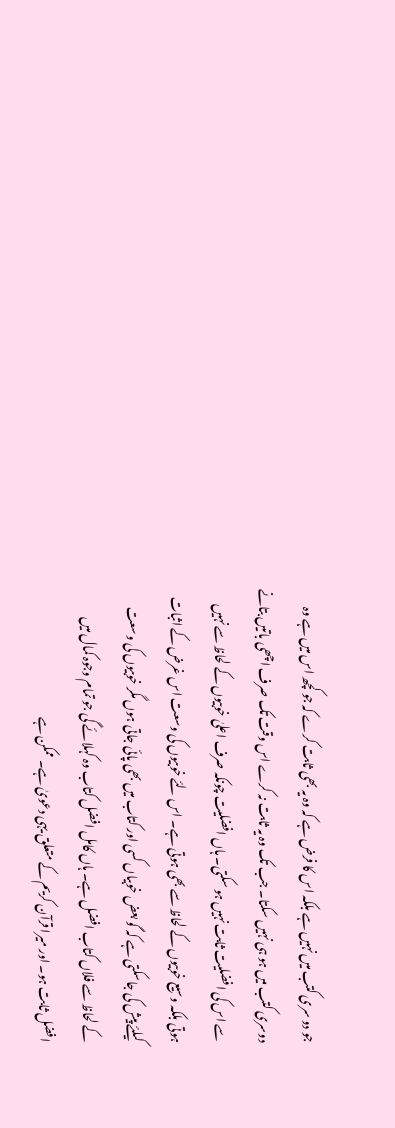جو دو سری کتب میں نہیں ہے بلکہ اس کا فرض ہے کہ وہ یہ بھی ثابت کرے کہ جو کچھ اس میں ہے وہ دوسری کتب میں ہو ہی نہیں سکتا۔ جب تک وہ یہ ثابت نہ کرے اس وقت تک صرف اچھی باتیں بتانے سے اس کی افضلیت ثابت نہیں ہو سکتی۔ ہاں افضلیت چونکہ صرف اعلیٰ خوبیوں کے لحاظ سے نہیں ہوتی بلکہ وسیع خوبیوں کے لحاظ سے بھی ہوتی ہے۔ اس لئے خوبیوں کی وسعت اس غرض کے اثبات کیلئے پیش کی جاسکتی ہے کہ گو بعض خوبیاں کسی اور کتاب میں بھی پائی جاتی ہوں مگر خوبیوں کی وسعت کے لحاظ سے فلاں کتاب افضل ہے۔ ہاں کامل افضل کتاب وہ کہلائے گی جو تمام وجوہ کمال میں افضل ثابت ہو۔ اور میرا قرآن کریم کے متعلق یہی دعویٰ ہے۔ ممکن ہے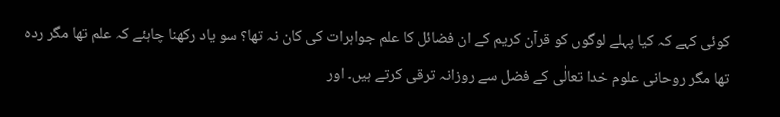کوئی کہے کہ کیا پہلے لوگوں کو قرآن کریم کے ان فضائل کا علم جواہرات کی کان نہ تھا؟ سو یاد رکھنا چاہئے کہ علم تھا مگر رده تھا مگر روحانی علوم خدا تعالٰی کے فضل سے روزانہ ترقی کرتے ہیں۔ اور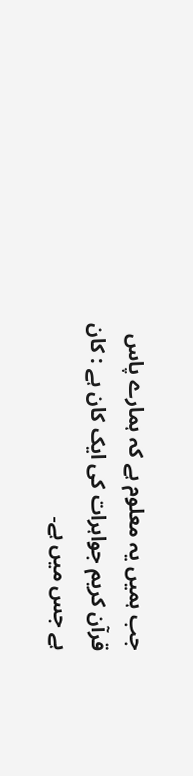جب ہمیں یہ معلوم ہے کہ ہمارے پاس قرآن کریم جواہرات کی ایک کان ہے : کان ہے جس میں ہے۔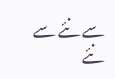سے نئے سے نئے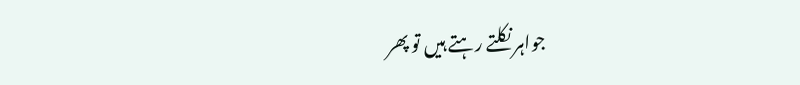جواہر نکلتے رہتے ہیں تو پھر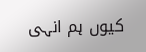کیوں ہم انہی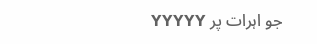جو اہرات پر YYYYY